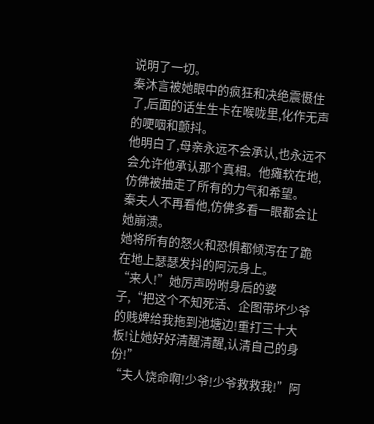说明了一切。
秦沐言被她眼中的疯狂和决绝震慑住了,后面的话生生卡在喉咙里,化作无声的哽咽和颤抖。
他明白了,母亲永远不会承认,也永远不会允许他承认那个真相。他瘫软在地,仿佛被抽走了所有的力气和希望。
秦夫人不再看他,仿佛多看一眼都会让她崩溃。
她将所有的怒火和恐惧都倾泻在了跪在地上瑟瑟发抖的阿沅身上。
“来人!”她厉声吩咐身后的婆子,“把这个不知死活、企图带坏少爷的贱婢给我拖到池塘边!重打三十大板!让她好好清醒清醒,认清自己的身份!”
“夫人饶命啊!少爷!少爷救救我!”阿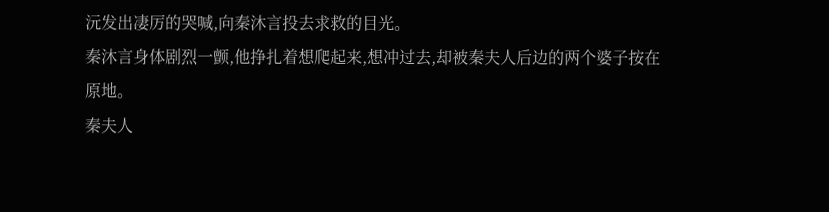沅发出凄厉的哭喊,向秦沐言投去求救的目光。
秦沐言身体剧烈一颤,他挣扎着想爬起来,想冲过去,却被秦夫人后边的两个婆子按在原地。
秦夫人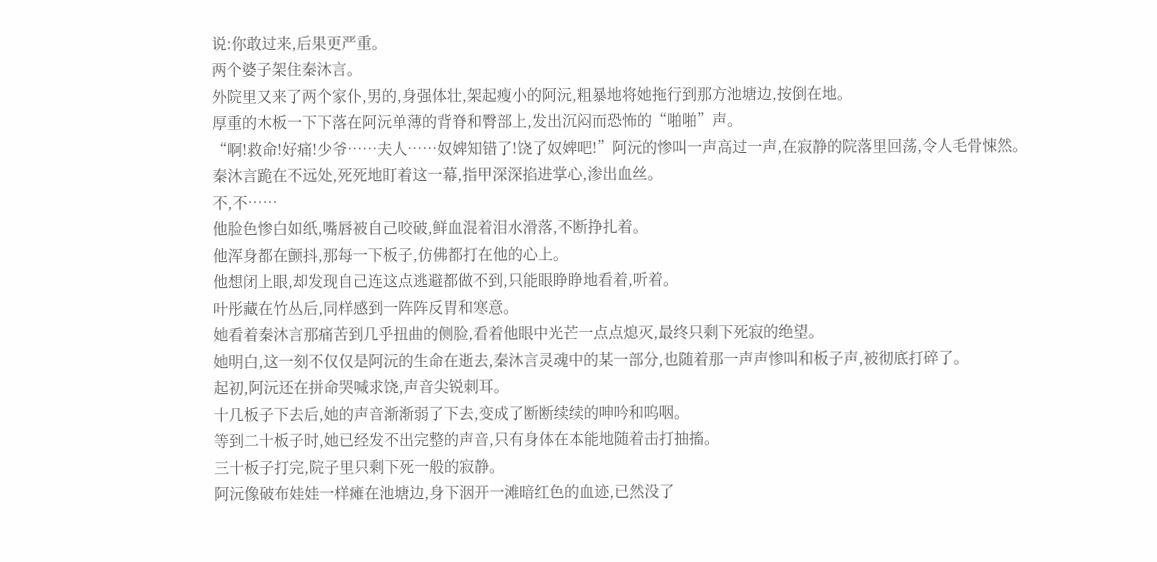说:你敢过来,后果更严重。
两个婆子架住秦沐言。
外院里又来了两个家仆,男的,身强体壮,架起瘦小的阿沅,粗暴地将她拖行到那方池塘边,按倒在地。
厚重的木板一下下落在阿沅单薄的背脊和臀部上,发出沉闷而恐怖的“啪啪”声。
“啊!救命!好痛!少爷……夫人……奴婢知错了!饶了奴婢吧!”阿沅的惨叫一声高过一声,在寂静的院落里回荡,令人毛骨悚然。
秦沐言跪在不远处,死死地盯着这一幕,指甲深深掐进掌心,渗出血丝。
不,不……
他脸色惨白如纸,嘴唇被自己咬破,鲜血混着泪水滑落,不断挣扎着。
他浑身都在颤抖,那每一下板子,仿佛都打在他的心上。
他想闭上眼,却发现自己连这点逃避都做不到,只能眼睁睁地看着,听着。
叶彤藏在竹丛后,同样感到一阵阵反胃和寒意。
她看着秦沐言那痛苦到几乎扭曲的侧脸,看着他眼中光芒一点点熄灭,最终只剩下死寂的绝望。
她明白,这一刻不仅仅是阿沅的生命在逝去,秦沐言灵魂中的某一部分,也随着那一声声惨叫和板子声,被彻底打碎了。
起初,阿沅还在拼命哭喊求饶,声音尖锐刺耳。
十几板子下去后,她的声音渐渐弱了下去,变成了断断续续的呻吟和呜咽。
等到二十板子时,她已经发不出完整的声音,只有身体在本能地随着击打抽搐。
三十板子打完,院子里只剩下死一般的寂静。
阿沅像破布娃娃一样瘫在池塘边,身下洇开一滩暗红色的血迹,已然没了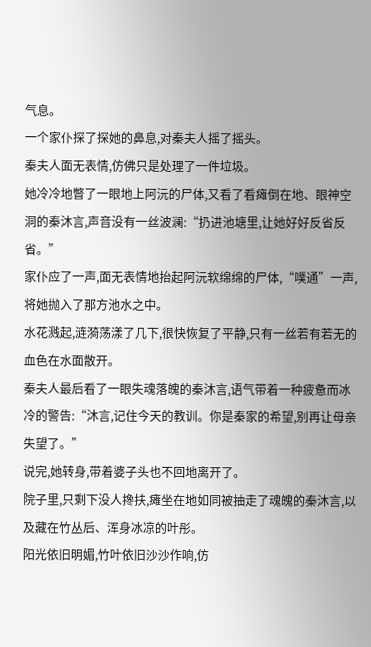气息。
一个家仆探了探她的鼻息,对秦夫人摇了摇头。
秦夫人面无表情,仿佛只是处理了一件垃圾。
她冷冷地瞥了一眼地上阿沅的尸体,又看了看瘫倒在地、眼神空洞的秦沐言,声音没有一丝波澜:“扔进池塘里,让她好好反省反省。”
家仆应了一声,面无表情地抬起阿沅软绵绵的尸体,“噗通”一声,将她抛入了那方池水之中。
水花溅起,涟漪荡漾了几下,很快恢复了平静,只有一丝若有若无的血色在水面散开。
秦夫人最后看了一眼失魂落魄的秦沐言,语气带着一种疲惫而冰冷的警告:“沐言,记住今天的教训。你是秦家的希望,别再让母亲失望了。”
说完,她转身,带着婆子头也不回地离开了。
院子里,只剩下没人搀扶,瘫坐在地如同被抽走了魂魄的秦沐言,以及藏在竹丛后、浑身冰凉的叶彤。
阳光依旧明媚,竹叶依旧沙沙作响,仿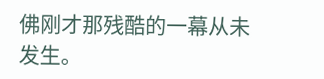佛刚才那残酷的一幕从未发生。